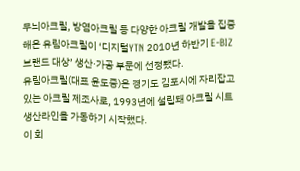무늬아크릴, 방염아크릴 등 다양한 아크릴 개발을 집중해온 유림아크릴이 ‘디지털YTN 2010년 하반기 E-BIZ 브랜드 대상’ 생산·가공 부문에 선정됐다.
유림아크릴(대표 윤도중)은 경기도 김포시에 자리잡고 있는 아크릴 제조사로, 1993년에 설립돼 아크릴 시트 생산라인을 가동하기 시작했다.
이 회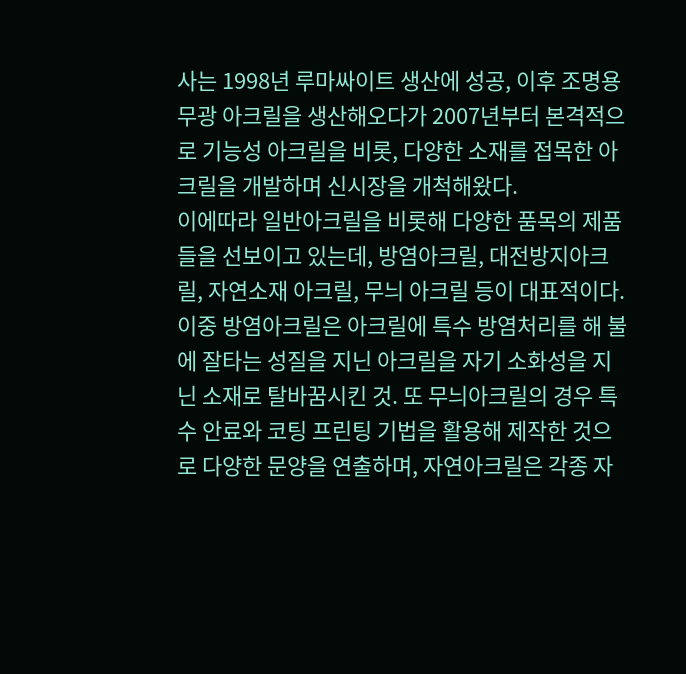사는 1998년 루마싸이트 생산에 성공, 이후 조명용 무광 아크릴을 생산해오다가 2007년부터 본격적으로 기능성 아크릴을 비롯, 다양한 소재를 접목한 아크릴을 개발하며 신시장을 개척해왔다.
이에따라 일반아크릴을 비롯해 다양한 품목의 제품들을 선보이고 있는데, 방염아크릴, 대전방지아크릴, 자연소재 아크릴, 무늬 아크릴 등이 대표적이다.
이중 방염아크릴은 아크릴에 특수 방염처리를 해 불에 잘타는 성질을 지닌 아크릴을 자기 소화성을 지닌 소재로 탈바꿈시킨 것. 또 무늬아크릴의 경우 특수 안료와 코팅 프린팅 기법을 활용해 제작한 것으로 다양한 문양을 연출하며, 자연아크릴은 각종 자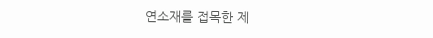연소재를 접목한 제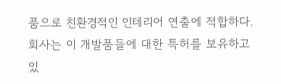품으로 친환경적인 인테리어 연출에 적합하다.
회사는 이 개발품들에 대한 특허를 보유하고 있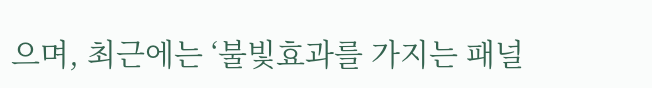으며, 최근에는 ‘불빛효과를 가지는 패널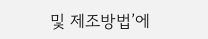및 제조방법’에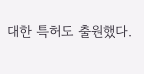대한 특허도 출원했다.